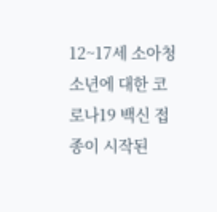12~17세 소아청소년에 대한 코로나19 백신 접종이 시작된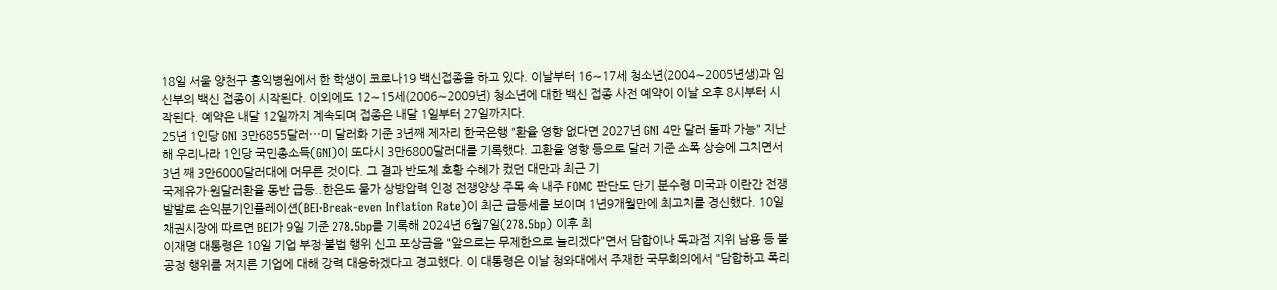18일 서울 양천구 홍익병원에서 한 학생이 코로나19 백신접종을 하고 있다. 이날부터 16∼17세 청소년(2004∼2005년생)과 임신부의 백신 접종이 시작된다. 이외에도 12∼15세(2006∼2009년) 청소년에 대한 백신 접종 사전 예약이 이날 오후 8시부터 시작된다. 예약은 내달 12일까지 계속되며 접종은 내달 1일부터 27일까지다.
25년 1인당 GNI 3만6855달러⋯미 달러화 기준 3년째 제자리 한국은행 "환율 영향 없다면 2027년 GNI 4만 달러 돌파 가능" 지난해 우리나라 1인당 국민총소득(GNI)이 또다시 3만6800달러대를 기록했다. 고환율 영향 등으로 달러 기준 소폭 상승에 그치면서 3년 째 3만6000달러대에 머무른 것이다. 그 결과 반도체 호황 수혜가 컸던 대만과 최근 기
국제유가·원달러환율 동반 급등..한은도 물가 상방압력 인정 전쟁양상 주목 속 내주 FOMC 판단도 단기 분수령 미국과 이란간 전쟁 발발로 손익분기인플레이션(BEI·Break-even Inflation Rate)이 최근 급등세를 보이며 1년9개월만에 최고치를 경신했다. 10일 채권시장에 따르면 BEI가 9일 기준 278.5bp를 기록해 2024년 6월7일(278.5bp) 이후 최
이재명 대통령은 10일 기업 부정·불법 행위 신고 포상금을 "앞으로는 무제한으로 늘리겠다"면서 담합이나 독과점 지위 남용 등 불공정 행위를 저지른 기업에 대해 강력 대응하겠다고 경고했다. 이 대통령은 이날 청와대에서 주재한 국무회의에서 "담합하고 폭리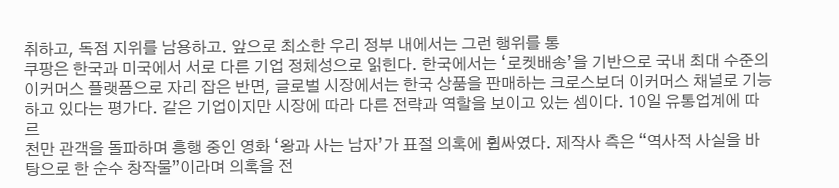취하고, 독점 지위를 남용하고. 앞으로 최소한 우리 정부 내에서는 그런 행위를 통
쿠팡은 한국과 미국에서 서로 다른 기업 정체성으로 읽힌다. 한국에서는 ‘로켓배송’을 기반으로 국내 최대 수준의 이커머스 플랫폼으로 자리 잡은 반면, 글로벌 시장에서는 한국 상품을 판매하는 크로스보더 이커머스 채널로 기능하고 있다는 평가다. 같은 기업이지만 시장에 따라 다른 전략과 역할을 보이고 있는 셈이다. 10일 유통업계에 따르
천만 관객을 돌파하며 흥행 중인 영화 ‘왕과 사는 남자’가 표절 의혹에 휩싸였다. 제작사 측은 “역사적 사실을 바탕으로 한 순수 창작물”이라며 의혹을 전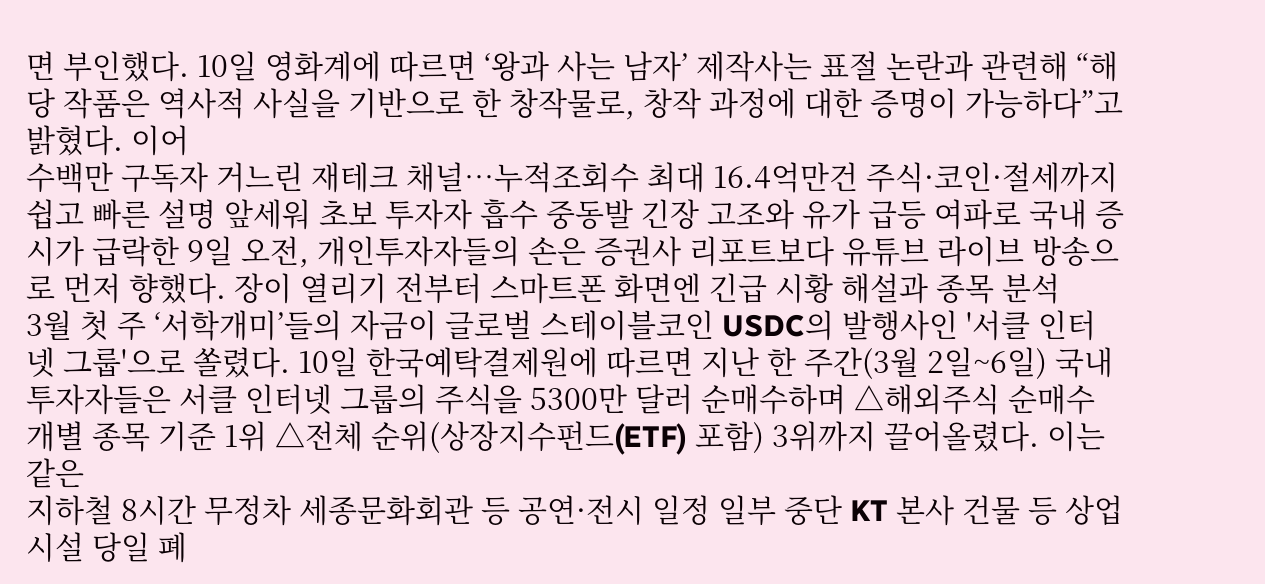면 부인했다. 10일 영화계에 따르면 ‘왕과 사는 남자’ 제작사는 표절 논란과 관련해 “해당 작품은 역사적 사실을 기반으로 한 창작물로, 창작 과정에 대한 증명이 가능하다”고 밝혔다. 이어
수백만 구독자 거느린 재테크 채널…누적조회수 최대 16.4억만건 주식·코인·절세까지 쉽고 빠른 설명 앞세워 초보 투자자 흡수 중동발 긴장 고조와 유가 급등 여파로 국내 증시가 급락한 9일 오전, 개인투자자들의 손은 증권사 리포트보다 유튜브 라이브 방송으로 먼저 향했다. 장이 열리기 전부터 스마트폰 화면엔 긴급 시황 해설과 종목 분석
3월 첫 주 ‘서학개미’들의 자금이 글로벌 스테이블코인 USDC의 발행사인 '서클 인터넷 그룹'으로 쏠렸다. 10일 한국예탁결제원에 따르면 지난 한 주간(3월 2일~6일) 국내 투자자들은 서클 인터넷 그룹의 주식을 5300만 달러 순매수하며 △해외주식 순매수 개별 종목 기준 1위 △전체 순위(상장지수펀드(ETF) 포함) 3위까지 끌어올렸다. 이는 같은
지하철 8시간 무정차 세종문화회관 등 공연·전시 일정 일부 중단 KT 본사 건물 등 상업 시설 당일 폐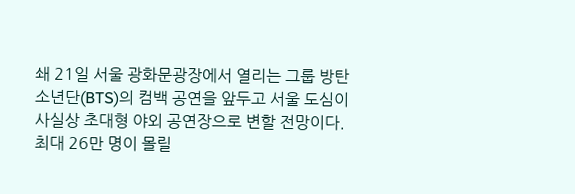쇄 21일 서울 광화문광장에서 열리는 그룹 방탄소년단(BTS)의 컴백 공연을 앞두고 서울 도심이 사실상 초대형 야외 공연장으로 변할 전망이다. 최대 26만 명이 몰릴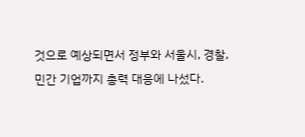것으로 예상되면서 정부와 서울시, 경찰, 민간 기업까지 총력 대응에 나섰다.